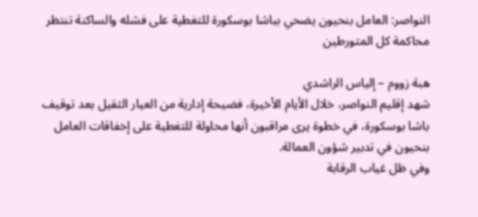النواصر: العامل بنحيون يضحي بباشا بوسكورة للتغطية على فشله والساكنة تنتظر محاكمة كل المتورطين

هبة زووم – إلياس الراشدي
شهد إقليم النواصر، خلال الأيام الأخيرة، فضيحة إدارية من العيار الثقيل بعد توقيف باشا بوسكورة، في خطوة يرى مراقبون أنها محاولة للتغطية على إخفاقات العامل بنحيون في تدبير شؤون العمالة.
وفي ظل غياب الرقابة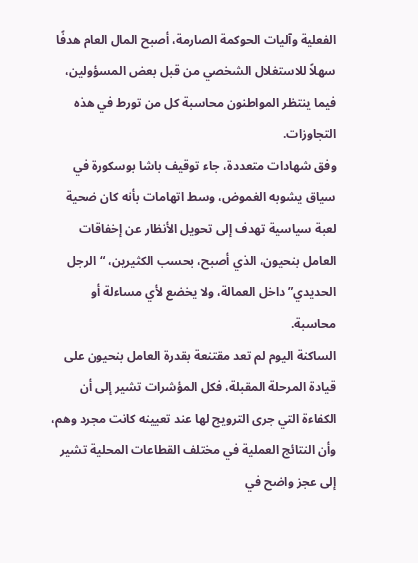الفعلية وآليات الحوكمة الصارمة، أصبح المال العام هدفًا سهلاً للاستغلال الشخصي من قبل بعض المسؤولين، فيما ينتظر المواطنون محاسبة كل من تورط في هذه التجاوزات.
وفق شهادات متعددة، جاء توقيف باشا بوسكورة في سياق يشوبه الغموض، وسط اتهامات بأنه كان ضحية لعبة سياسية تهدف إلى تحويل الأنظار عن إخفاقات العامل بنحيون، الذي أصبح، بحسب الكثيرين، “الرجل الحديدي” داخل العمالة، ولا يخضع لأي مساءلة أو محاسبة.
الساكنة اليوم لم تعد مقتنعة بقدرة العامل بنحيون على قيادة المرحلة المقبلة، فكل المؤشرات تشير إلى أن الكفاءة التي جرى الترويج لها عند تعيينه كانت مجرد وهم، وأن النتائج العملية في مختلف القطاعات المحلية تشير إلى عجز واضح في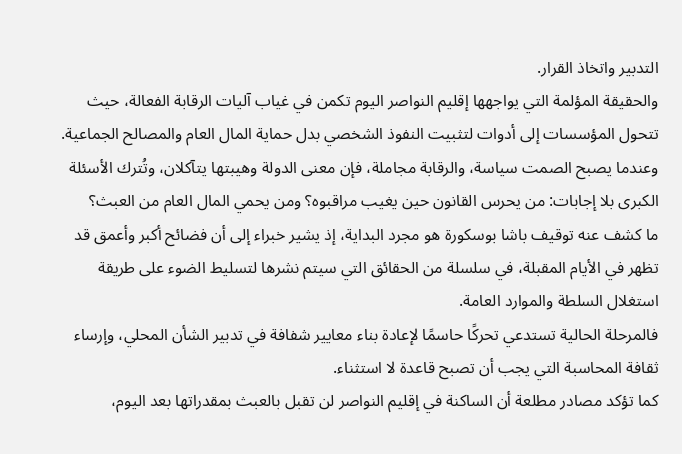التدبير واتخاذ القرار.
والحقيقة المؤلمة التي يواجهها إقليم النواصر اليوم تكمن في غياب آليات الرقابة الفعالة، حيث تتحول المؤسسات إلى أدوات لتثبيت النفوذ الشخصي بدل حماية المال العام والمصالح الجماعية.
وعندما يصبح الصمت سياسة، والرقابة مجاملة، فإن معنى الدولة وهيبتها يتآكلان، وتُترك الأسئلة الكبرى بلا إجابات: من يحرس القانون حين يغيب مراقبوه؟ ومن يحمي المال العام من العبث؟
ما كشف عنه توقيف باشا بوسكورة هو مجرد البداية، إذ يشير خبراء إلى أن فضائح أكبر وأعمق قد تظهر في الأيام المقبلة، في سلسلة من الحقائق التي سيتم نشرها لتسليط الضوء على طريقة استغلال السلطة والموارد العامة.
فالمرحلة الحالية تستدعي تحركًا حاسمًا لإعادة بناء معايير شفافة في تدبير الشأن المحلي، وإرساء ثقافة المحاسبة التي يجب أن تصبح قاعدة لا استثناء.
كما تؤكد مصادر مطلعة أن الساكنة في إقليم النواصر لن تقبل بالعبث بمقدراتها بعد اليوم،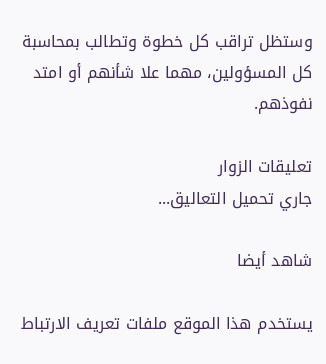وستظل تراقب كل خطوة وتطالب بمحاسبة كل المسؤولين، مهما علا شأنهم أو امتد نفوذهم.

تعليقات الزوار
جاري تحميل التعاليق...

شاهد أيضا

يستخدم هذا الموقع ملفات تعريف الارتباط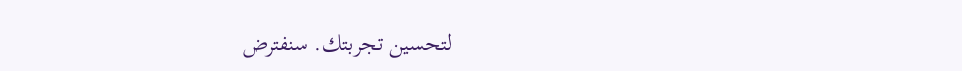لتحسين تجربتك. سنفترض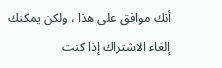أنك موافق على هذا ، ولكن يمكنك إلغاء الاشتراك إذا كنت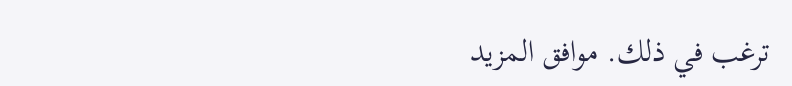ترغب في ذلك. موافق المزيد